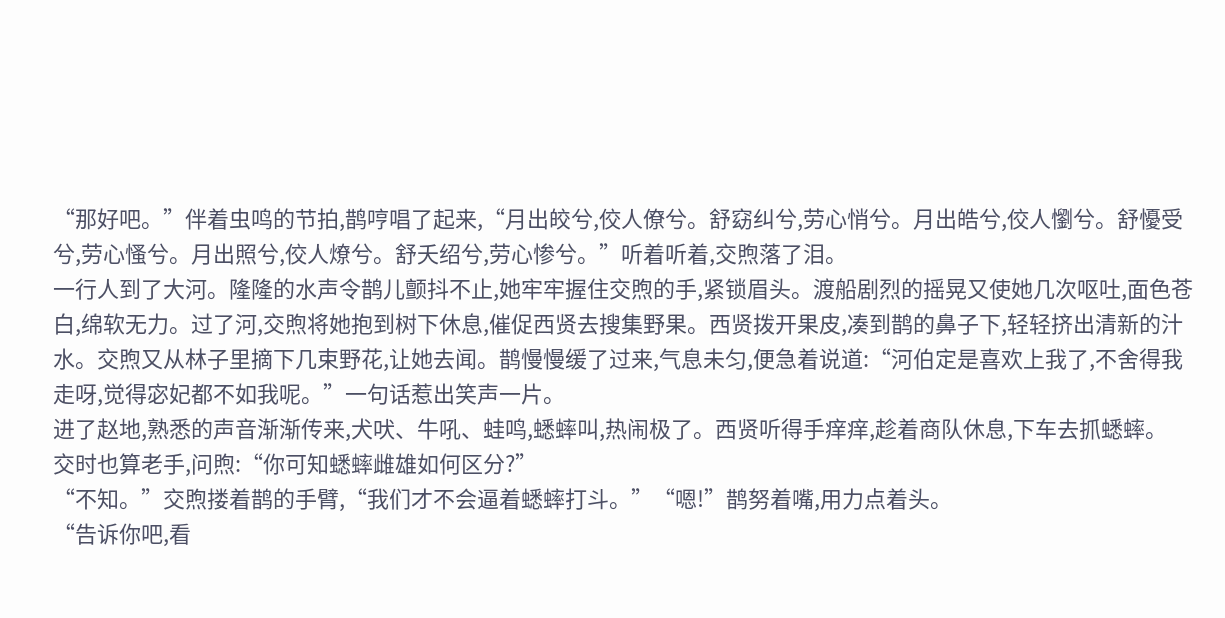“那好吧。”伴着虫鸣的节拍,鹊哼唱了起来,“月出皎兮,佼人僚兮。舒窈纠兮,劳心悄兮。月出皓兮,佼人懰兮。舒懮受兮,劳心慅兮。月出照兮,佼人燎兮。舒夭绍兮,劳心惨兮。”听着听着,交煦落了泪。
一行人到了大河。隆隆的水声令鹊儿颤抖不止,她牢牢握住交煦的手,紧锁眉头。渡船剧烈的摇晃又使她几次呕吐,面色苍白,绵软无力。过了河,交煦将她抱到树下休息,催促西贤去搜集野果。西贤拨开果皮,凑到鹊的鼻子下,轻轻挤出清新的汁水。交煦又从林子里摘下几束野花,让她去闻。鹊慢慢缓了过来,气息未匀,便急着说道:“河伯定是喜欢上我了,不舍得我走呀,觉得宓妃都不如我呢。”一句话惹出笑声一片。
进了赵地,熟悉的声音渐渐传来,犬吠、牛吼、蛙鸣,蟋蟀叫,热闹极了。西贤听得手痒痒,趁着商队休息,下车去抓蟋蟀。
交时也算老手,问煦:“你可知蟋蟀雌雄如何区分?”
“不知。”交煦搂着鹊的手臂,“我们才不会逼着蟋蟀打斗。”“嗯!”鹊努着嘴,用力点着头。
“告诉你吧,看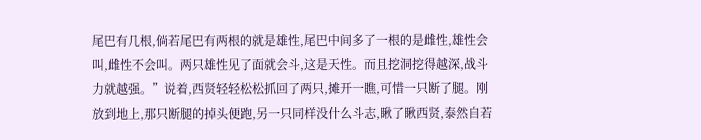尾巴有几根,倘若尾巴有两根的就是雄性,尾巴中间多了一根的是雌性,雄性会叫,雌性不会叫。两只雄性见了面就会斗,这是天性。而且挖洞挖得越深,战斗力就越强。”说着,西贤轻轻松松抓回了两只,摊开一瞧,可惜一只断了腿。刚放到地上,那只断腿的掉头便跑,另一只同样没什么斗志,瞅了瞅西贤,泰然自若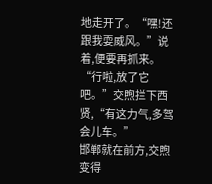地走开了。“嘿!还跟我耍威风。”说着,便要再抓来。
“行啦,放了它吧。”交煦拦下西贤,“有这力气,多驾会儿车。”
邯郸就在前方,交煦变得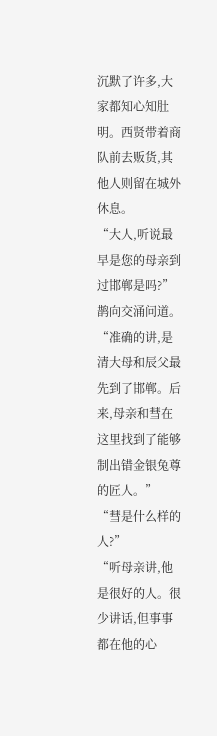沉默了许多,大家都知心知肚明。西贤带着商队前去贩货,其他人则留在城外休息。
“大人,听说最早是您的母亲到过邯郸是吗?”鹊向交涌问道。
“准确的讲,是清大母和辰父最先到了邯郸。后来,母亲和彗在这里找到了能够制出错金银兔尊的匠人。”
“彗是什么样的人?”
“听母亲讲,他是很好的人。很少讲话,但事事都在他的心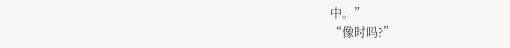中。”
“像时吗?”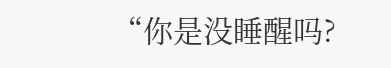“你是没睡醒吗?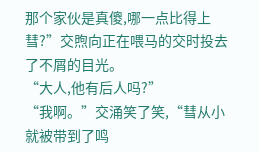那个家伙是真傻,哪一点比得上彗?”交煦向正在喂马的交时投去了不屑的目光。
“大人,他有后人吗?”
“我啊。”交涌笑了笑,“彗从小就被带到了鸣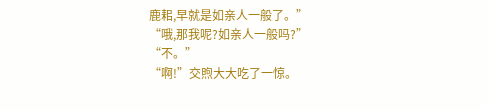鹿耜,早就是如亲人一般了。”
“哦,那我呢?如亲人一般吗?”
“不。”
“啊!”交煦大大吃了一惊。